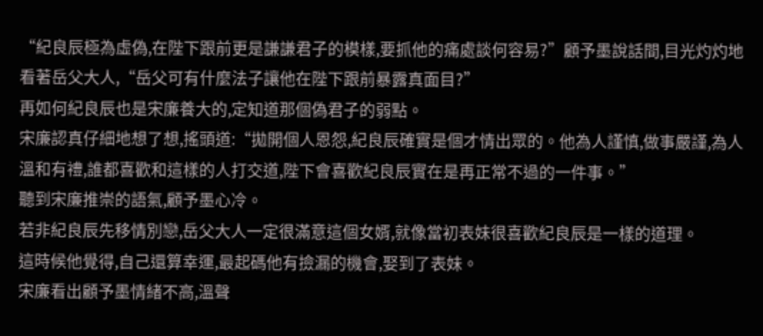“紀良辰極為虛偽,在陛下跟前更是謙謙君子的模樣,要抓他的痛處談何容易?”顧予墨說話間,目光灼灼地看著岳父大人,“岳父可有什麼法子讓他在陛下跟前暴露真面目?”
再如何紀良辰也是宋廉養大的,定知道那個偽君子的弱點。
宋廉認真仔細地想了想,搖頭道:“拋開個人恩怨,紀良辰確實是個才情出眾的。他為人謹慎,做事嚴謹,為人溫和有禮,誰都喜歡和這樣的人打交道,陛下會喜歡紀良辰實在是再正常不過的一件事。”
聽到宋廉推崇的語氣,顧予墨心冷。
若非紀良辰先移情別戀,岳父大人一定很滿意這個女婿,就像當初表妹很喜歡紀良辰是一樣的道理。
這時候他覺得,自己還算幸運,最起碼他有撿漏的機會,娶到了表妹。
宋廉看出顧予墨情緒不高,溫聲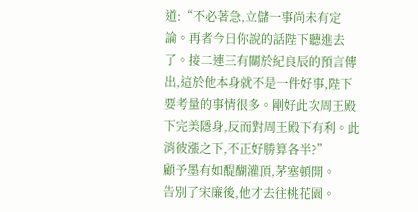道:“不必著急,立儲一事尚未有定論。再者今日你說的話陛下聽進去了。接二連三有關於紀良辰的預言傳出,這於他本身就不是一件好事,陛下要考量的事情很多。剛好此次周王殿下完美隱身,反而對周王殿下有利。此消彼漲之下,不正好勝算各半?”
顧予墨有如醍醐灌頂,茅塞頓開。
告別了宋廉後,他才去往桃花園。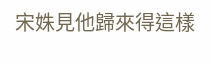宋姝見他歸來得這樣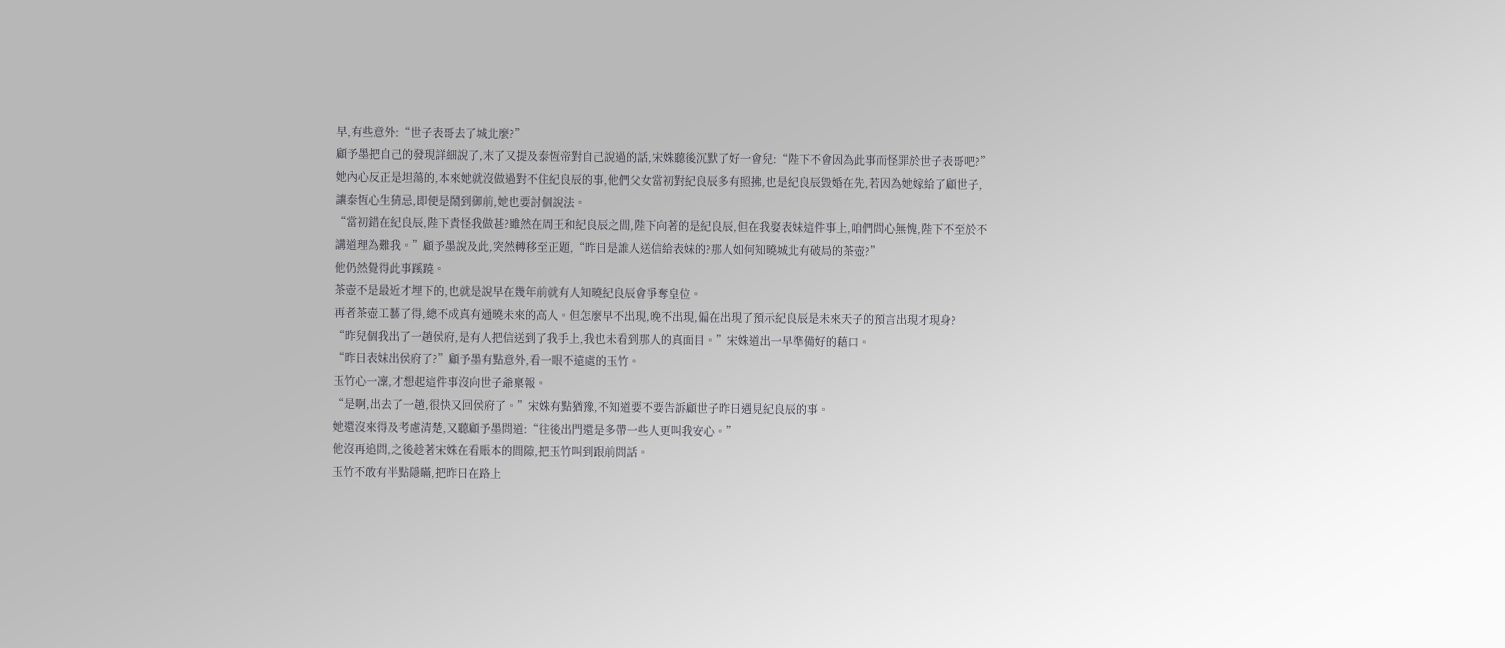早,有些意外:“世子表哥去了城北麼?”
顧予墨把自己的發現詳細說了,末了又提及泰恆帝對自己說過的話,宋姝聽後沉默了好一會兒:“陛下不會因為此事而怪罪於世子表哥吧?”
她內心反正是坦蕩的,本來她就沒做過對不住紀良辰的事,他們父女當初對紀良辰多有照拂,也是紀良辰毀婚在先,若因為她嫁給了顧世子,讓泰恆心生猜忌,即便是鬧到御前,她也要討個說法。
“當初錯在紀良辰,陛下責怪我做甚?雖然在周王和紀良辰之間,陛下向著的是紀良辰,但在我娶表妹這件事上,咱們問心無愧,陛下不至於不講道理為難我。”顧予墨說及此,突然轉移至正題,“昨日是誰人送信給表妹的?那人如何知曉城北有破局的茶壺?”
他仍然覺得此事蹊蹺。
茶壺不是最近才埋下的,也就是說早在幾年前就有人知曉紀良辰會爭奪皇位。
再者茶壺工藝了得,總不成真有通曉未來的高人。但怎麼早不出現,晚不出現,偏在出現了預示紀良辰是未來天子的預言出現才現身?
“昨兒個我出了一趟侯府,是有人把信送到了我手上,我也未看到那人的真面目。”宋姝道出一早準備好的藉口。
“昨日表妹出侯府了?”顧予墨有點意外,看一眼不遠處的玉竹。
玉竹心一凜,才想起這件事沒向世子爺稟報。
“是啊,出去了一趟,很快又回侯府了。”宋姝有點猶豫,不知道要不要告訴顧世子昨日遇見紀良辰的事。
她還沒來得及考慮清楚,又聽顧予墨問道:“往後出門還是多帶一些人更叫我安心。”
他沒再追問,之後趁著宋姝在看賬本的間隙,把玉竹叫到跟前問話。
玉竹不敢有半點隱瞞,把昨日在路上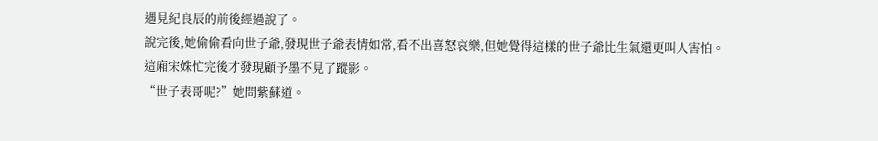遇見紀良辰的前後經過說了。
說完後,她偷偷看向世子爺,發現世子爺表情如常,看不出喜怒哀樂,但她覺得這樣的世子爺比生氣還更叫人害怕。
這廂宋姝忙完後才發現顧予墨不見了蹤影。
“世子表哥呢?”她問紫蘇道。